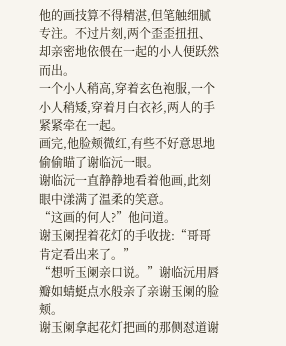他的画技算不得精湛,但笔触细腻专注。不过片刻,两个歪歪扭扭、却亲密地依偎在一起的小人便跃然而出。
一个小人稍高,穿着玄色袍服,一个小人稍矮,穿着月白衣衫,两人的手紧紧牵在一起。
画完,他脸颊微红,有些不好意思地偷偷瞄了谢临沅一眼。
谢临沅一直静静地看着他画,此刻眼中漾满了温柔的笑意。
“这画的何人?”他问道。
谢玉阑捏着花灯的手收拢:“哥哥肯定看出来了。”
“想听玉阑亲口说。”谢临沅用唇瓣如蜻蜓点水般亲了亲谢玉阑的脸颊。
谢玉阑拿起花灯把画的那侧怼道谢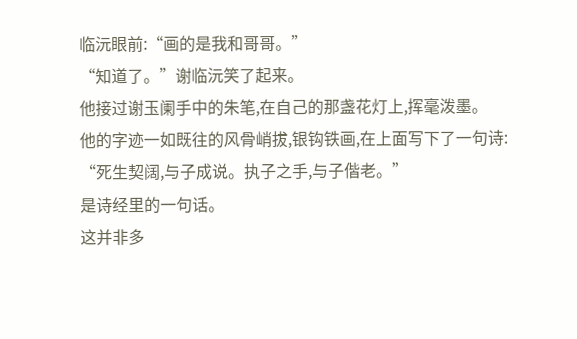临沅眼前:“画的是我和哥哥。”
“知道了。”谢临沅笑了起来。
他接过谢玉阑手中的朱笔,在自己的那盏花灯上,挥毫泼墨。
他的字迹一如既往的风骨峭拔,银钩铁画,在上面写下了一句诗:
“死生契阔,与子成说。执子之手,与子偕老。”
是诗经里的一句话。
这并非多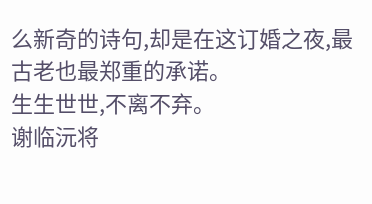么新奇的诗句,却是在这订婚之夜,最古老也最郑重的承诺。
生生世世,不离不弃。
谢临沅将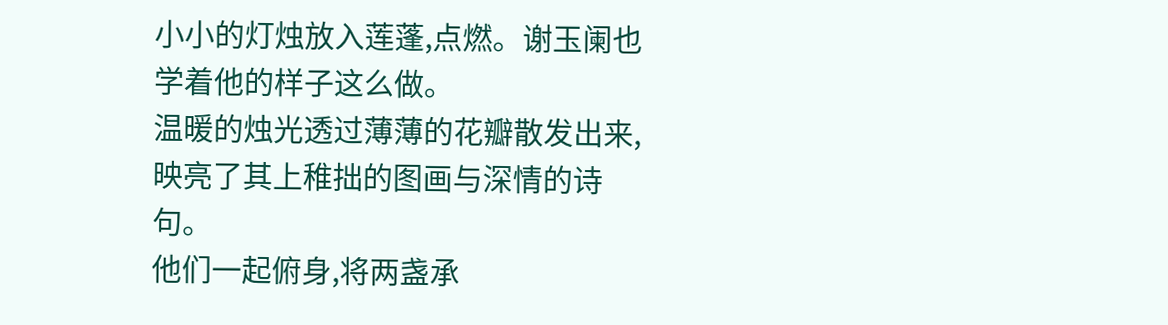小小的灯烛放入莲蓬,点燃。谢玉阑也学着他的样子这么做。
温暖的烛光透过薄薄的花瓣散发出来,映亮了其上稚拙的图画与深情的诗句。
他们一起俯身,将两盏承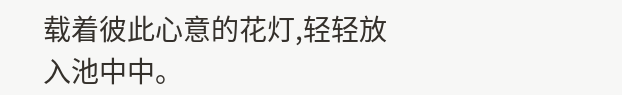载着彼此心意的花灯,轻轻放入池中中。